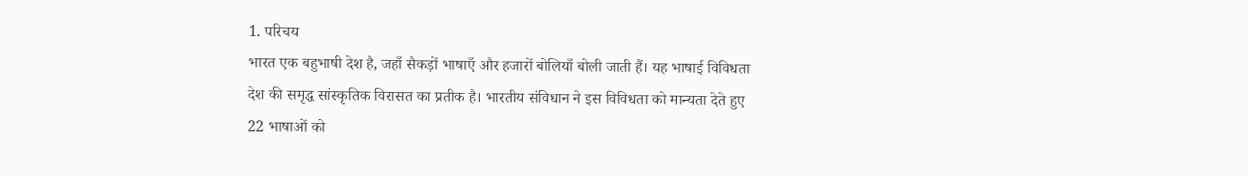1. परिचय
भारत एक बहुभाषी देश है, जहाँ सैकड़ों भाषाएँ और हजारों बोलियाँ बोली जाती हैं। यह भाषाई विविधता देश की समृद्ध सांस्कृतिक विरासत का प्रतीक है। भारतीय संविधान ने इस विविधता को मान्यता देते हुए 22 भाषाओं को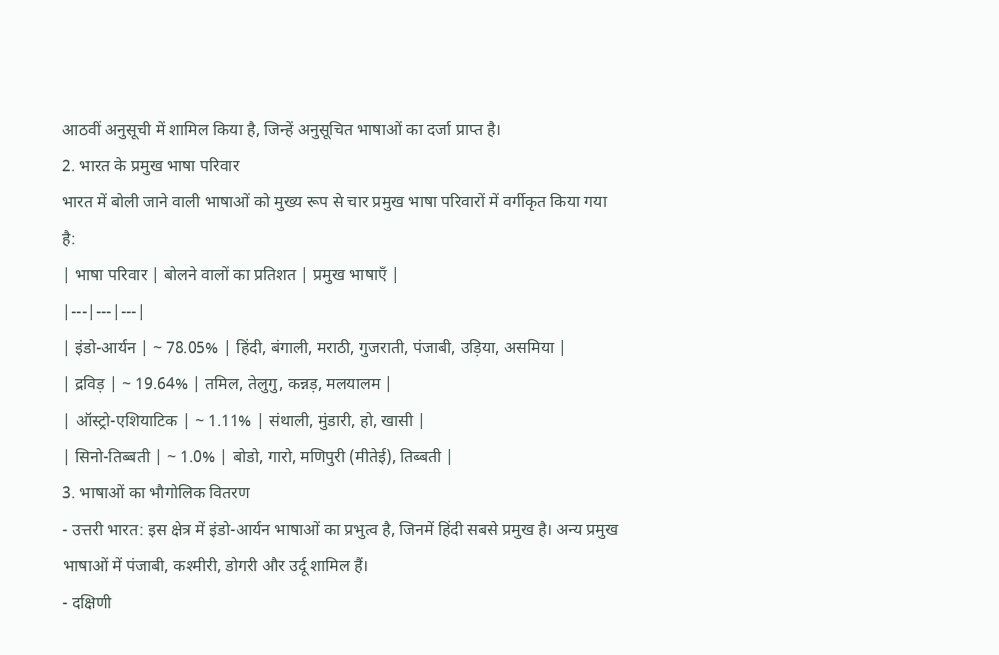आठवीं अनुसूची में शामिल किया है, जिन्हें अनुसूचित भाषाओं का दर्जा प्राप्त है।
2. भारत के प्रमुख भाषा परिवार
भारत में बोली जाने वाली भाषाओं को मुख्य रूप से चार प्रमुख भाषा परिवारों में वर्गीकृत किया गया है:
| भाषा परिवार | बोलने वालों का प्रतिशत | प्रमुख भाषाएँ |
|---|---|---|
| इंडो-आर्यन | ~ 78.05% | हिंदी, बंगाली, मराठी, गुजराती, पंजाबी, उड़िया, असमिया |
| द्रविड़ | ~ 19.64% | तमिल, तेलुगु, कन्नड़, मलयालम |
| ऑस्ट्रो-एशियाटिक | ~ 1.11% | संथाली, मुंडारी, हो, खासी |
| सिनो-तिब्बती | ~ 1.0% | बोडो, गारो, मणिपुरी (मीतेई), तिब्बती |
3. भाषाओं का भौगोलिक वितरण
- उत्तरी भारत: इस क्षेत्र में इंडो-आर्यन भाषाओं का प्रभुत्व है, जिनमें हिंदी सबसे प्रमुख है। अन्य प्रमुख भाषाओं में पंजाबी, कश्मीरी, डोगरी और उर्दू शामिल हैं।
- दक्षिणी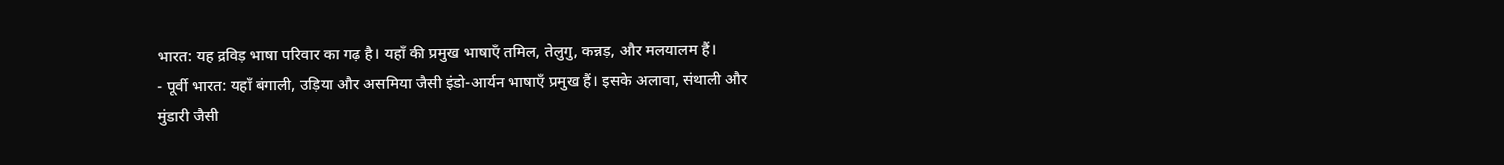भारत: यह द्रविड़ भाषा परिवार का गढ़ है। यहाँ की प्रमुख भाषाएँ तमिल, तेलुगु, कन्नड़, और मलयालम हैं।
- पूर्वी भारत: यहाँ बंगाली, उड़िया और असमिया जैसी इंडो-आर्यन भाषाएँ प्रमुख हैं। इसके अलावा, संथाली और मुंडारी जैसी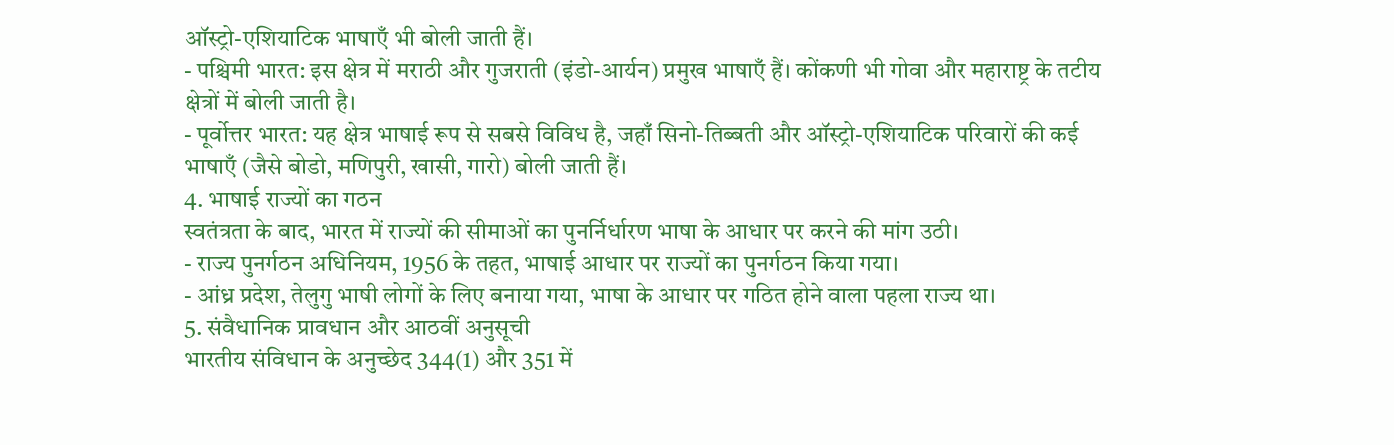ऑस्ट्रो-एशियाटिक भाषाएँ भी बोली जाती हैं।
- पश्चिमी भारत: इस क्षेत्र में मराठी और गुजराती (इंडो-आर्यन) प्रमुख भाषाएँ हैं। कोंकणी भी गोवा और महाराष्ट्र के तटीय क्षेत्रों में बोली जाती है।
- पूर्वोत्तर भारत: यह क्षेत्र भाषाई रूप से सबसे विविध है, जहाँ सिनो-तिब्बती और ऑस्ट्रो-एशियाटिक परिवारों की कई भाषाएँ (जैसे बोडो, मणिपुरी, खासी, गारो) बोली जाती हैं।
4. भाषाई राज्यों का गठन
स्वतंत्रता के बाद, भारत में राज्यों की सीमाओं का पुनर्निर्धारण भाषा के आधार पर करने की मांग उठी।
- राज्य पुनर्गठन अधिनियम, 1956 के तहत, भाषाई आधार पर राज्यों का पुनर्गठन किया गया।
- आंध्र प्रदेश, तेलुगु भाषी लोगों के लिए बनाया गया, भाषा के आधार पर गठित होने वाला पहला राज्य था।
5. संवैधानिक प्रावधान और आठवीं अनुसूची
भारतीय संविधान के अनुच्छेद 344(1) और 351 में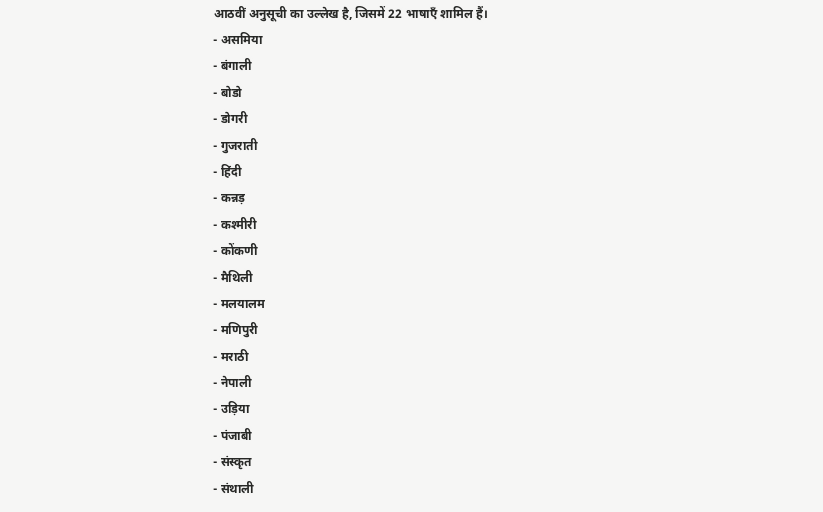आठवीं अनुसूची का उल्लेख है, जिसमें 22 भाषाएँ शामिल हैं।
- असमिया
- बंगाली
- बोडो
- डोगरी
- गुजराती
- हिंदी
- कन्नड़
- कश्मीरी
- कोंकणी
- मैथिली
- मलयालम
- मणिपुरी
- मराठी
- नेपाली
- उड़िया
- पंजाबी
- संस्कृत
- संथाली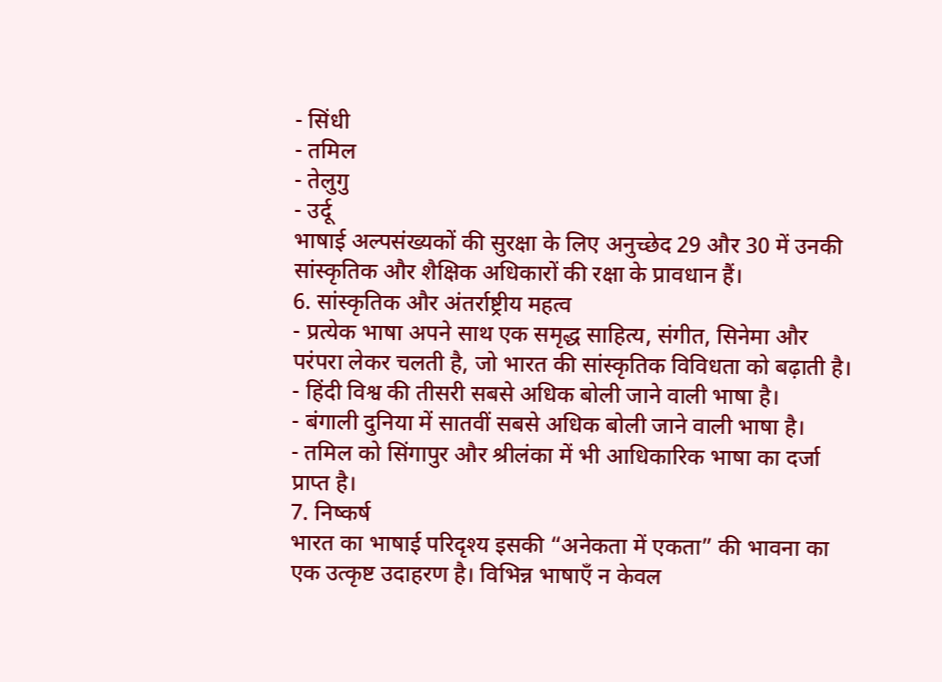- सिंधी
- तमिल
- तेलुगु
- उर्दू
भाषाई अल्पसंख्यकों की सुरक्षा के लिए अनुच्छेद 29 और 30 में उनकी सांस्कृतिक और शैक्षिक अधिकारों की रक्षा के प्रावधान हैं।
6. सांस्कृतिक और अंतर्राष्ट्रीय महत्व
- प्रत्येक भाषा अपने साथ एक समृद्ध साहित्य, संगीत, सिनेमा और परंपरा लेकर चलती है, जो भारत की सांस्कृतिक विविधता को बढ़ाती है।
- हिंदी विश्व की तीसरी सबसे अधिक बोली जाने वाली भाषा है।
- बंगाली दुनिया में सातवीं सबसे अधिक बोली जाने वाली भाषा है।
- तमिल को सिंगापुर और श्रीलंका में भी आधिकारिक भाषा का दर्जा प्राप्त है।
7. निष्कर्ष
भारत का भाषाई परिदृश्य इसकी “अनेकता में एकता” की भावना का एक उत्कृष्ट उदाहरण है। विभिन्न भाषाएँ न केवल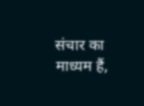संचार का माध्यम हैं,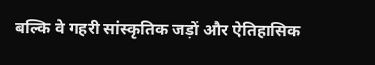बल्कि वे गहरी सांस्कृतिक जड़ों और ऐतिहासिक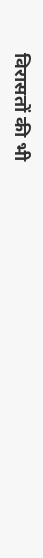विरासतों की भी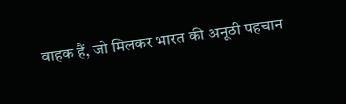वाहक हैं, जो मिलकर भारत की अनूठी पहचान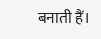बनाती हैं।